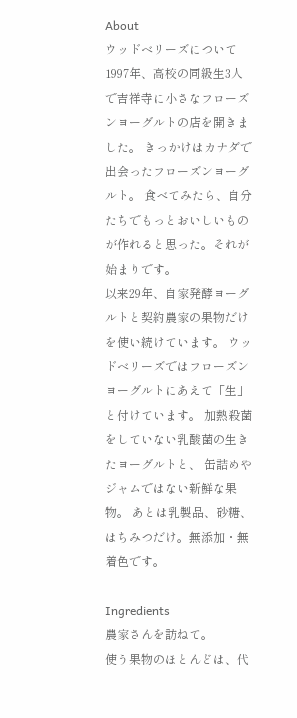About
ウッドベリーズについて
1997年、高校の同級生3人で吉祥寺に小さなフローズンヨーグルトの店を開きました。 きっかけはカナダで出会ったフローズンヨーグルト。 食べてみたら、自分たちでもっとおいしいものが作れると思った。それが始まりです。
以来29年、自家発酵ヨーグルトと契約農家の果物だけを使い続けています。 ウッドベリーズではフローズンヨーグルトにあえて「生」と付けています。 加熱殺菌をしていない乳酸菌の生きたヨーグルトと、 缶詰めやジャムではない新鮮な果物。 あとは乳製品、砂糖、はちみつだけ。無添加・無着色です。

Ingredients
農家さんを訪ねて。
使う果物のほとんどは、代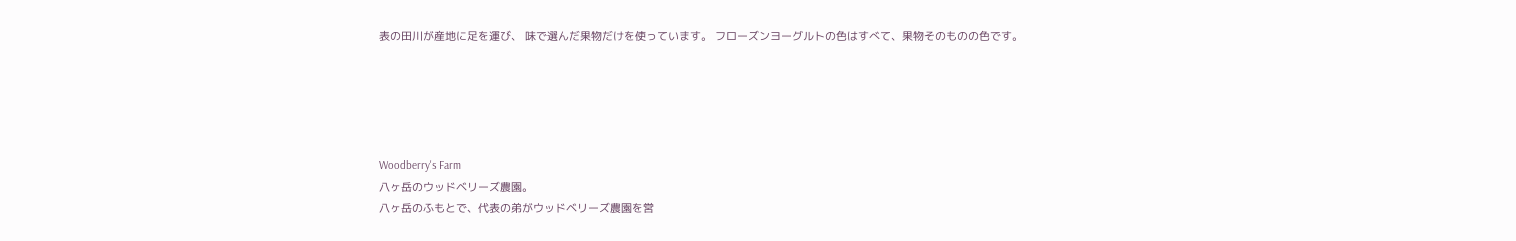表の田川が産地に足を運び、 味で選んだ果物だけを使っています。 フローズンヨーグルトの色はすべて、果物そのものの色です。





Woodberry's Farm
八ヶ岳のウッドベリーズ農園。
八ヶ岳のふもとで、代表の弟がウッドベリーズ農園を営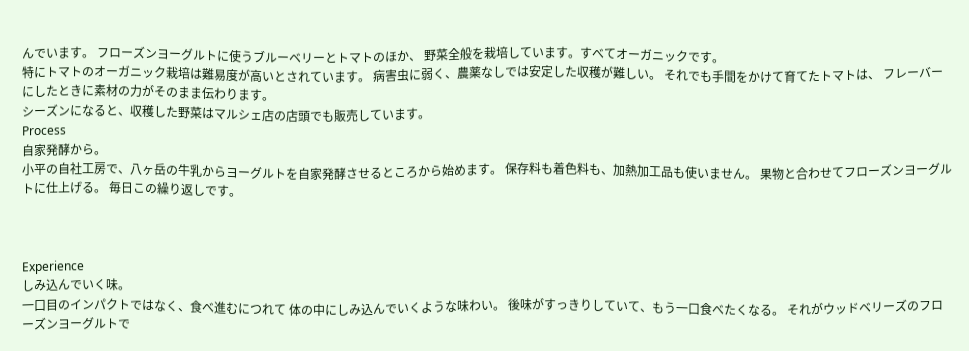んでいます。 フローズンヨーグルトに使うブルーベリーとトマトのほか、 野菜全般を栽培しています。すべてオーガニックです。
特にトマトのオーガニック栽培は難易度が高いとされています。 病害虫に弱く、農薬なしでは安定した収穫が難しい。 それでも手間をかけて育てたトマトは、 フレーバーにしたときに素材の力がそのまま伝わります。
シーズンになると、収穫した野菜はマルシェ店の店頭でも販売しています。
Process
自家発酵から。
小平の自社工房で、八ヶ岳の牛乳からヨーグルトを自家発酵させるところから始めます。 保存料も着色料も、加熱加工品も使いません。 果物と合わせてフローズンヨーグルトに仕上げる。 毎日この繰り返しです。



Experience
しみ込んでいく味。
一口目のインパクトではなく、食べ進むにつれて 体の中にしみ込んでいくような味わい。 後味がすっきりしていて、もう一口食べたくなる。 それがウッドベリーズのフローズンヨーグルトで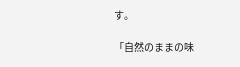す。

「自然のままの味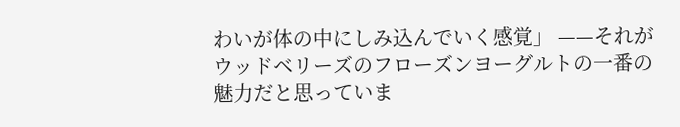わいが体の中にしみ込んでいく感覚」 ——それがウッドベリーズのフローズンヨーグルトの一番の魅力だと思っていま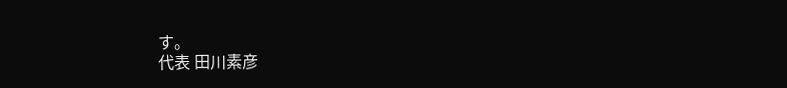す。
代表 田川素彦